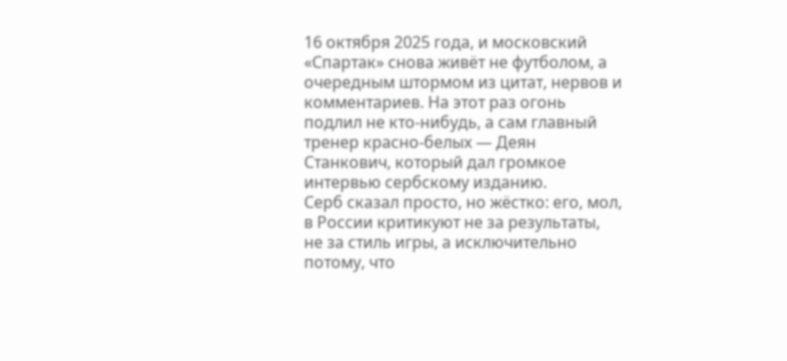16 октября 2025 года, и московский «Спартак» снова живёт не футболом, а очередным штормом из цитат, нервов и комментариев. На этот раз огонь подлил не кто-нибудь, а сам главный тренер красно-белых — Деян Станкович, который дал громкое интервью сербскому изданию.
Серб сказал просто, но жёстко: его, мол, в России критикуют не за результаты, не за стиль игры, а исключительно потому, что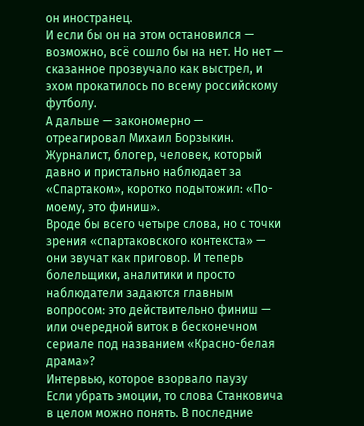он иностранец.
И если бы он на этом остановился — возможно, всё сошло бы на нет. Но нет — сказанное прозвучало как выстрел, и эхом прокатилось по всему российскому футболу.
А дальше — закономерно — отреагировал Михаил Борзыкин. Журналист, блогер, человек, который давно и пристально наблюдает за «Спартаком», коротко подытожил: «По-моему, это финиш».
Вроде бы всего четыре слова, но с точки зрения «спартаковского контекста» — они звучат как приговор. И теперь болельщики, аналитики и просто наблюдатели задаются главным вопросом: это действительно финиш — или очередной виток в бесконечном сериале под названием «Красно-белая драма»?
Интервью, которое взорвало паузу
Если убрать эмоции, то слова Станковича в целом можно понять. В последние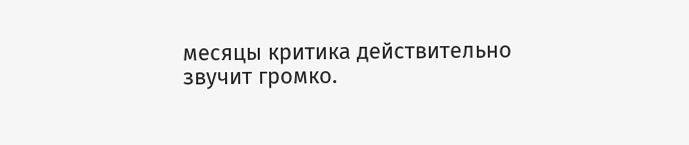месяцы критика действительно звучит громко.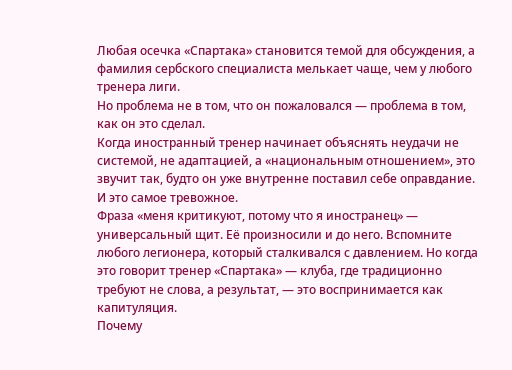Любая осечка «Спартака» становится темой для обсуждения, а фамилия сербского специалиста мелькает чаще, чем у любого тренера лиги.
Но проблема не в том, что он пожаловался — проблема в том, как он это сделал.
Когда иностранный тренер начинает объяснять неудачи не системой, не адаптацией, а «национальным отношением», это звучит так, будто он уже внутренне поставил себе оправдание. И это самое тревожное.
Фраза «меня критикуют, потому что я иностранец» — универсальный щит. Её произносили и до него. Вспомните любого легионера, который сталкивался с давлением. Но когда это говорит тренер «Спартака» — клуба, где традиционно требуют не слова, а результат, — это воспринимается как капитуляция.
Почему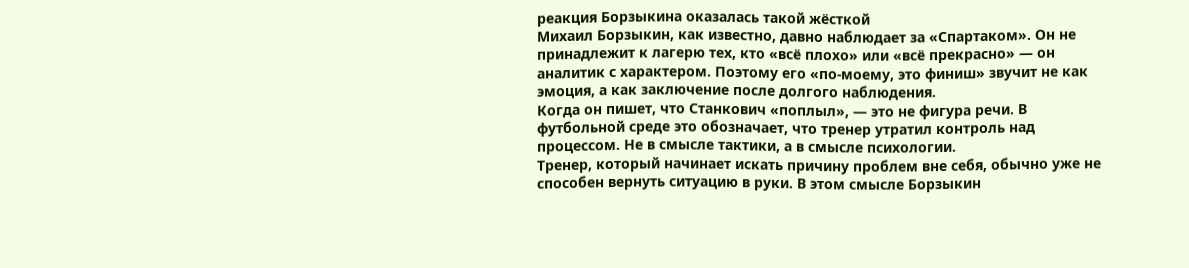реакция Борзыкина оказалась такой жёсткой
Михаил Борзыкин, как известно, давно наблюдает за «Спартаком». Он не принадлежит к лагерю тех, кто «всё плохо» или «всё прекрасно» — он аналитик с характером. Поэтому его «по-моему, это финиш» звучит не как эмоция, а как заключение после долгого наблюдения.
Когда он пишет, что Станкович «поплыл», — это не фигура речи. В футбольной среде это обозначает, что тренер утратил контроль над процессом. Не в смысле тактики, а в смысле психологии.
Тренер, который начинает искать причину проблем вне себя, обычно уже не способен вернуть ситуацию в руки. В этом смысле Борзыкин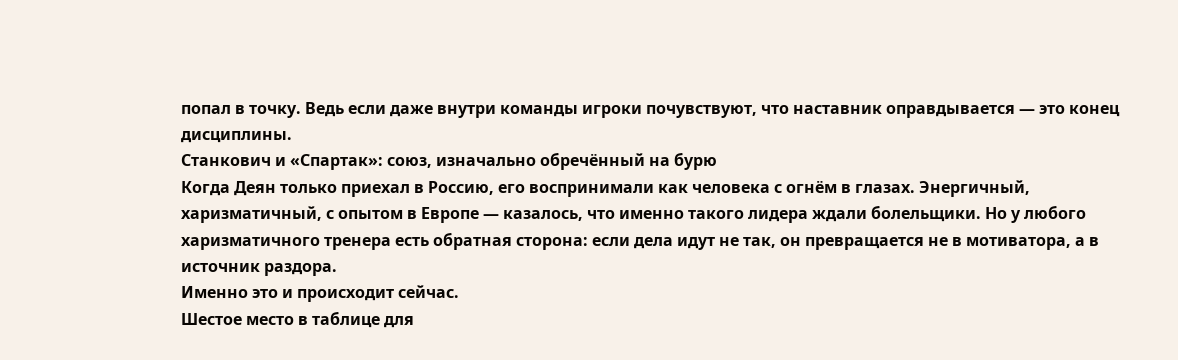попал в точку. Ведь если даже внутри команды игроки почувствуют, что наставник оправдывается — это конец дисциплины.
Станкович и «Спартак»: союз, изначально обречённый на бурю
Когда Деян только приехал в Россию, его воспринимали как человека с огнём в глазах. Энергичный, харизматичный, с опытом в Европе — казалось, что именно такого лидера ждали болельщики. Но у любого харизматичного тренера есть обратная сторона: если дела идут не так, он превращается не в мотиватора, а в источник раздора.
Именно это и происходит сейчас.
Шестое место в таблице для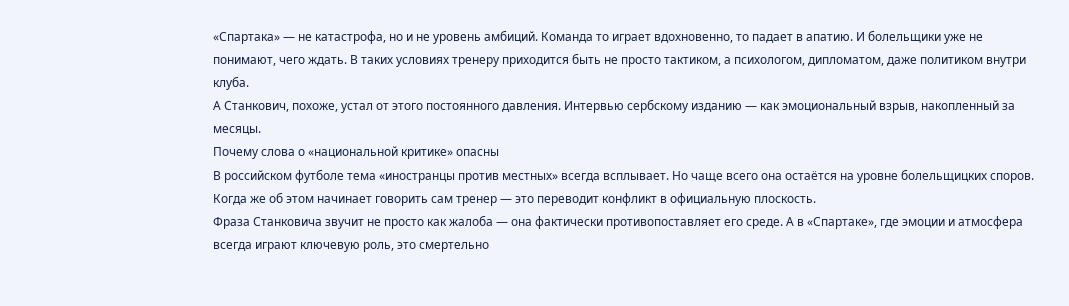«Спартака» — не катастрофа, но и не уровень амбиций. Команда то играет вдохновенно, то падает в апатию. И болельщики уже не понимают, чего ждать. В таких условиях тренеру приходится быть не просто тактиком, а психологом, дипломатом, даже политиком внутри клуба.
А Станкович, похоже, устал от этого постоянного давления. Интервью сербскому изданию — как эмоциональный взрыв, накопленный за месяцы.
Почему слова о «национальной критике» опасны
В российском футболе тема «иностранцы против местных» всегда всплывает. Но чаще всего она остаётся на уровне болельщицких споров. Когда же об этом начинает говорить сам тренер — это переводит конфликт в официальную плоскость.
Фраза Станковича звучит не просто как жалоба — она фактически противопоставляет его среде. А в «Спартаке», где эмоции и атмосфера всегда играют ключевую роль, это смертельно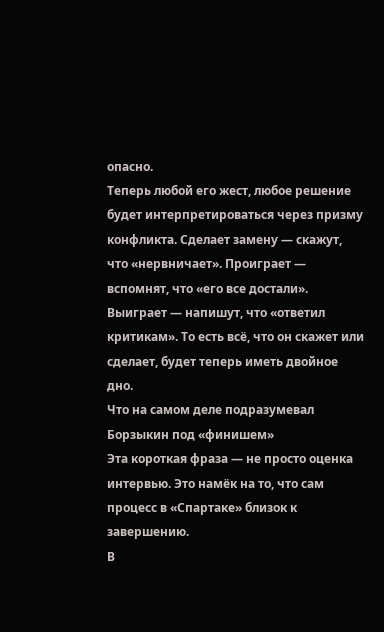опасно.
Теперь любой его жест, любое решение будет интерпретироваться через призму конфликта. Сделает замену — скажут, что «нервничает». Проиграет — вспомнят, что «его все достали». Выиграет — напишут, что «ответил критикам». То есть всё, что он скажет или сделает, будет теперь иметь двойное дно.
Что на самом деле подразумевал Борзыкин под «финишем»
Эта короткая фраза — не просто оценка интервью. Это намёк на то, что сам процесс в «Спартаке» близок к завершению.
В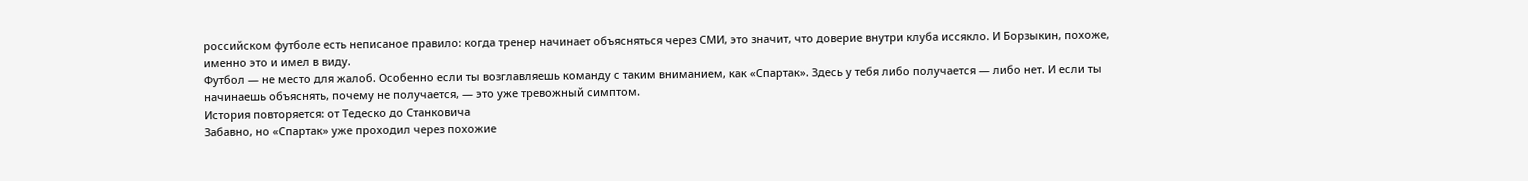российском футболе есть неписаное правило: когда тренер начинает объясняться через СМИ, это значит, что доверие внутри клуба иссякло. И Борзыкин, похоже, именно это и имел в виду.
Футбол — не место для жалоб. Особенно если ты возглавляешь команду с таким вниманием, как «Спартак». Здесь у тебя либо получается — либо нет. И если ты начинаешь объяснять, почему не получается, — это уже тревожный симптом.
История повторяется: от Тедеско до Станковича
Забавно, но «Спартак» уже проходил через похожие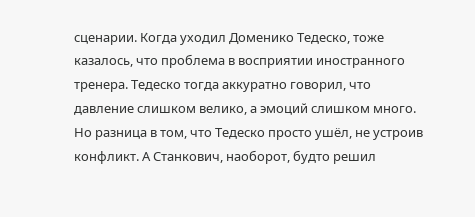сценарии. Когда уходил Доменико Тедеско, тоже казалось, что проблема в восприятии иностранного тренера. Тедеско тогда аккуратно говорил, что давление слишком велико, а эмоций слишком много.
Но разница в том, что Тедеско просто ушёл, не устроив конфликт. А Станкович, наоборот, будто решил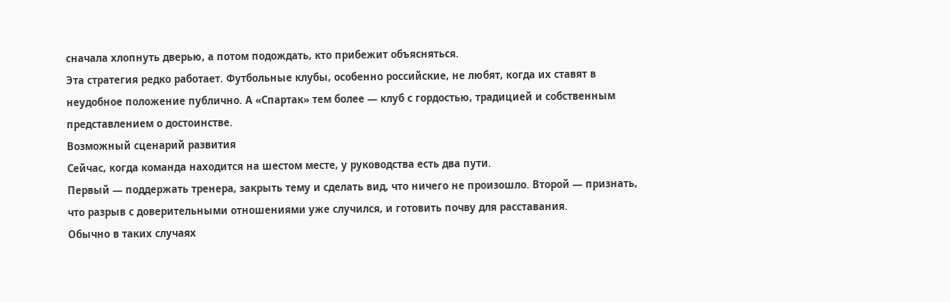сначала хлопнуть дверью, а потом подождать, кто прибежит объясняться.
Эта стратегия редко работает. Футбольные клубы, особенно российские, не любят, когда их ставят в неудобное положение публично. А «Спартак» тем более — клуб с гордостью, традицией и собственным представлением о достоинстве.
Возможный сценарий развития
Сейчас, когда команда находится на шестом месте, у руководства есть два пути.
Первый — поддержать тренера, закрыть тему и сделать вид, что ничего не произошло. Второй — признать, что разрыв с доверительными отношениями уже случился, и готовить почву для расставания.
Обычно в таких случаях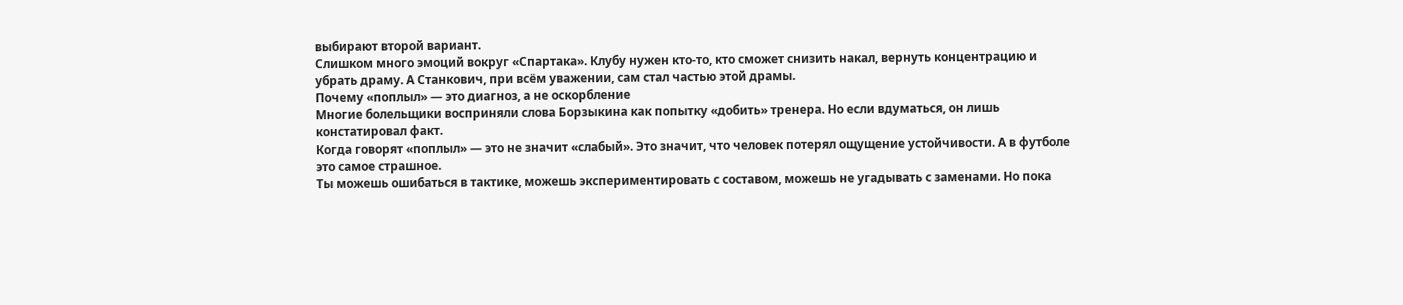выбирают второй вариант.
Слишком много эмоций вокруг «Спартака». Клубу нужен кто-то, кто сможет снизить накал, вернуть концентрацию и убрать драму. А Станкович, при всём уважении, сам стал частью этой драмы.
Почему «поплыл» — это диагноз, а не оскорбление
Многие болельщики восприняли слова Борзыкина как попытку «добить» тренера. Но если вдуматься, он лишь констатировал факт.
Когда говорят «поплыл» — это не значит «слабый». Это значит, что человек потерял ощущение устойчивости. А в футболе это самое страшное.
Ты можешь ошибаться в тактике, можешь экспериментировать с составом, можешь не угадывать с заменами. Но пока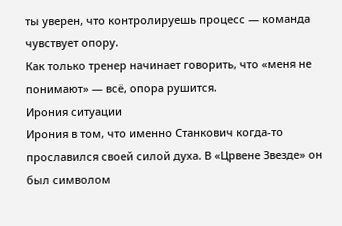ты уверен, что контролируешь процесс — команда чувствует опору.
Как только тренер начинает говорить, что «меня не понимают» — всё, опора рушится.
Ирония ситуации
Ирония в том, что именно Станкович когда-то прославился своей силой духа. В «Црвене Звезде» он был символом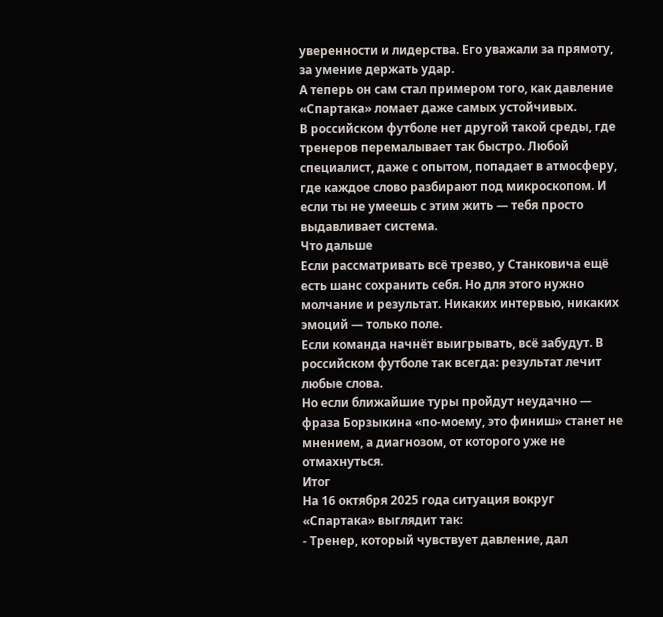уверенности и лидерства. Его уважали за прямоту, за умение держать удар.
А теперь он сам стал примером того, как давление «Спартака» ломает даже самых устойчивых.
В российском футболе нет другой такой среды, где тренеров перемалывает так быстро. Любой специалист, даже с опытом, попадает в атмосферу, где каждое слово разбирают под микроскопом. И если ты не умеешь с этим жить — тебя просто выдавливает система.
Что дальше
Если рассматривать всё трезво, у Станковича ещё есть шанс сохранить себя. Но для этого нужно молчание и результат. Никаких интервью, никаких эмоций — только поле.
Если команда начнёт выигрывать, всё забудут. В российском футболе так всегда: результат лечит любые слова.
Но если ближайшие туры пройдут неудачно — фраза Борзыкина «по-моему, это финиш» станет не мнением, а диагнозом, от которого уже не отмахнуться.
Итог
На 16 октября 2025 года ситуация вокруг «Спартака» выглядит так:
- Тренер, который чувствует давление, дал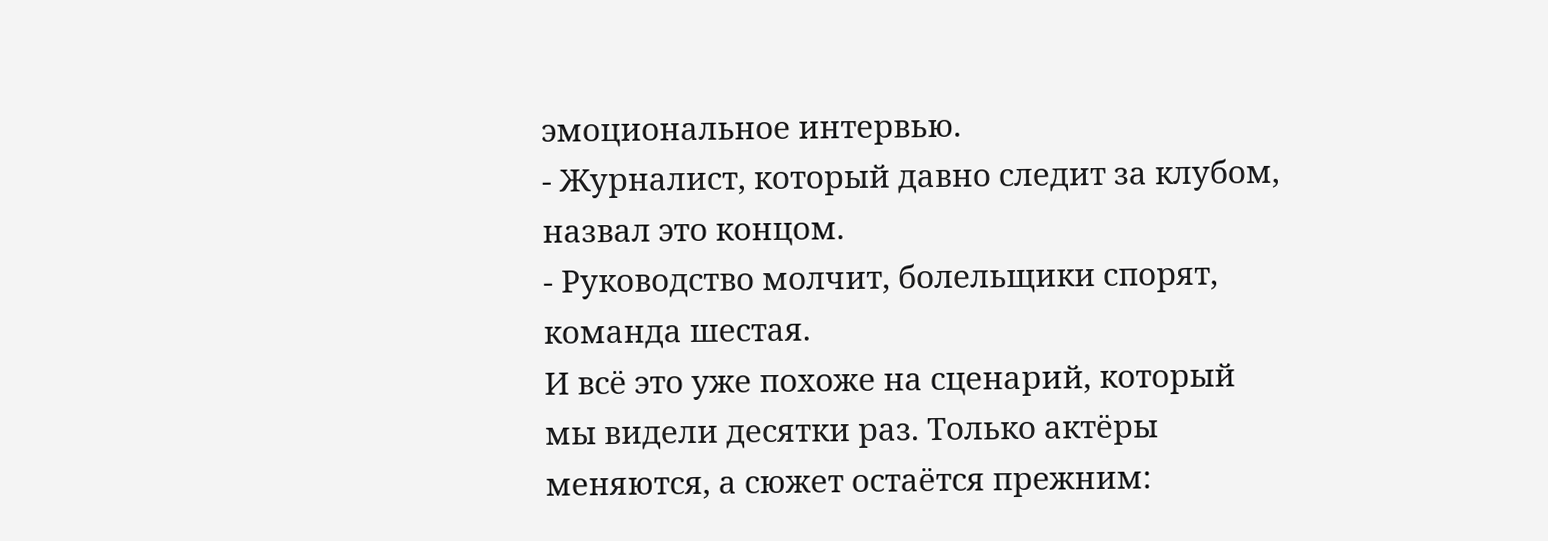эмоциональное интервью.
- Журналист, который давно следит за клубом, назвал это концом.
- Руководство молчит, болельщики спорят, команда шестая.
И всё это уже похоже на сценарий, который мы видели десятки раз. Только актёры меняются, а сюжет остаётся прежним: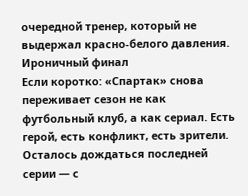очередной тренер, который не выдержал красно-белого давления.
Ироничный финал
Если коротко: «Спартак» снова переживает сезон не как футбольный клуб, а как сериал. Есть герой, есть конфликт, есть зрители. Осталось дождаться последней серии — с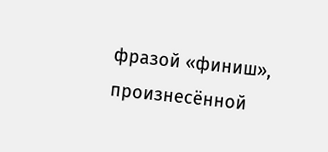фразой «финиш», произнесённой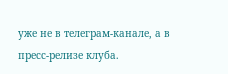уже не в телеграм-канале, а в пресс-релизе клуба.